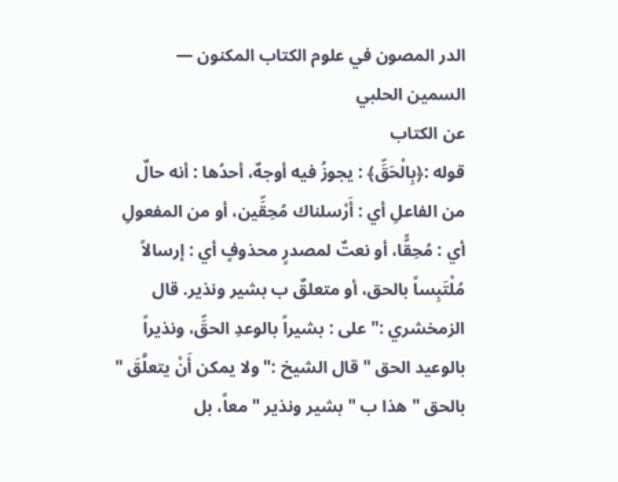الدر المصون في علوم الكتاب المكنون — السمين الحلبي
عن الكتاب
قوله :﴿بِالْحَقِّ﴾ : يجوزُ فيه أوجهٌ، أحدُها : أنه حالٌ من الفاعلِ أي : أَرْسلناك مُحِقِّين، أو من المفعولِ أي : مُحِقًّا، أو نعتٌ لمصدرٍ محذوفٍ أي : إرسالاً مُلْتَبِساً بالحق، أو متعلقٌ ب بشير ونذير. قال الزمخشري :" على : بشيراً بالوعدِ الحقِّ، ونذيراً بالوعيد الحق " قال الشيخ :" ولا يمكن أَنْ يتعلَّقَ " بالحق " هذا ب " بشير ونذير " معاً، بل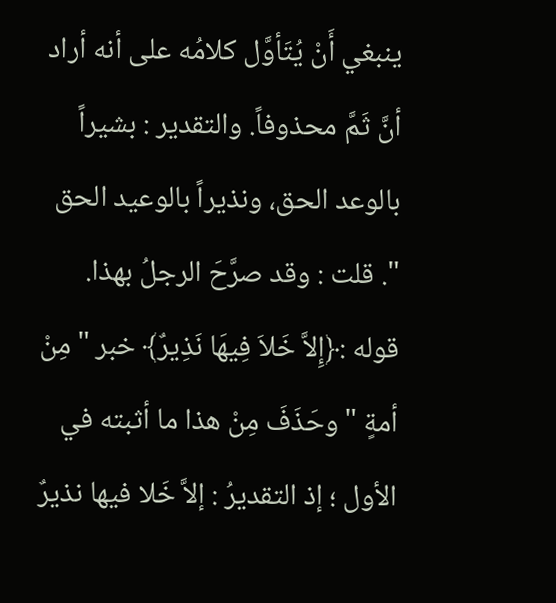ينبغي أَنْ يُتَأوَّل كلامُه على أنه أراد أنَّ ثَمَّ محذوفاً. والتقدير : بشيراً بالوعد الحق، ونذيراً بالوعيد الحق ". قلت : وقد صرَّحَ الرجلُ بهذا.
قوله :﴿إِلاَّ خَلاَ فِيهَا نَذِيرٌ﴾ خبر " مِنْ أمةٍ " وحَذَفَ مِنْ هذا ما أثبته في الأول ؛ إذ التقديرُ : إلاَّ خَلا فيها نذيرٌ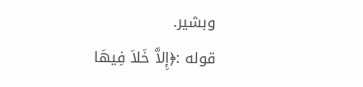وبشير.
قوله :﴿إِلاَّ خَلاَ فِيهَا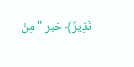نَذِيرٌ﴾ خبر " مِنْ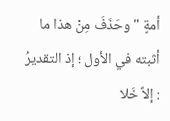أمةٍ " وحَذَفَ مِنْ هذا ما أثبته في الأول ؛ إذ التقديرُ : إلاَّ خَلا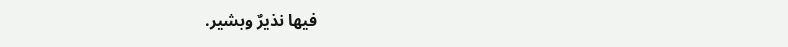فيها نذيرٌ وبشير.